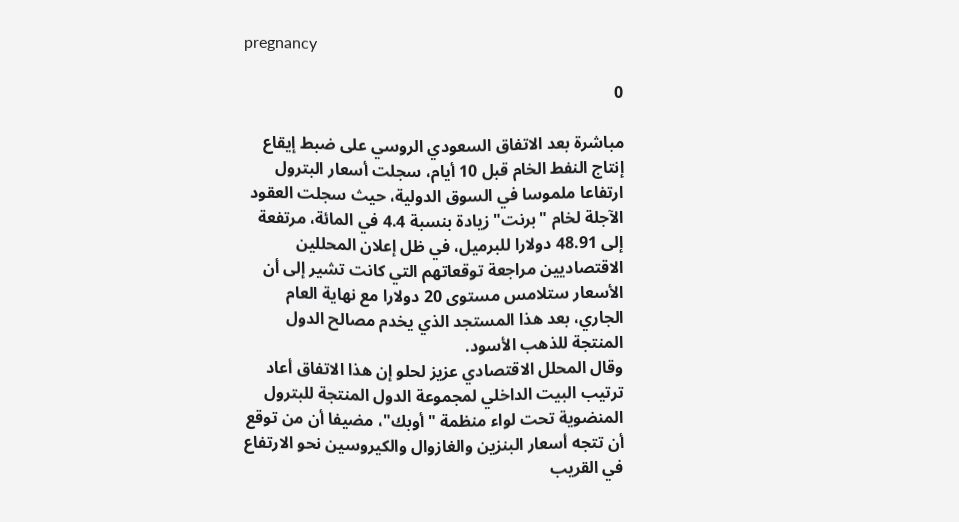pregnancy

0

مباشرة بعد الاتفاق السعودي الروسي على ضبط إيقاع إنتاج النفط الخام قبل 10 أيام، سجلت أسعار البترول ارتفاعا ملموسا في السوق الدولية، حيث سجلت العقود الآجلة لخام "برنت" زيادة بنسبة 4.4 في المائة، مرتفعة إلى 48.91 دولارا للبرميل، في ظل إعلان المحللين الاقتصاديين مراجعة توقعاتهم التي كانت تشير إلى أن الأسعار ستلامس مستوى 20 دولارا مع نهاية العام الجاري، بعد هذا المستجد الذي يخدم مصالح الدول المنتجة للذهب الأسود.
وقال المحلل الاقتصادي عزيز لحلو إن هذا الاتفاق أعاد ترتيب البيت الداخلي لمجموعة الدول المنتجة للبترول المنضوية تحت لواء منظمة "أوبك"، مضيفا أن من توقع أن تتجه أسعار البنزين والغازوال والكيروسين نحو الارتفاع في القريب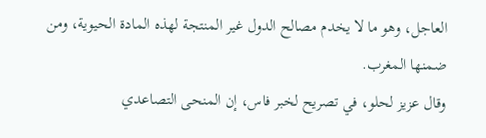العاجل، وهو ما لا يخدم مصالح الدول غير المنتجة لهذه المادة الحيوية، ومن ضمنها المغرب.
وقال عزيز لحلو، في تصريح لخبر فاس، إن المنحى التصاعدي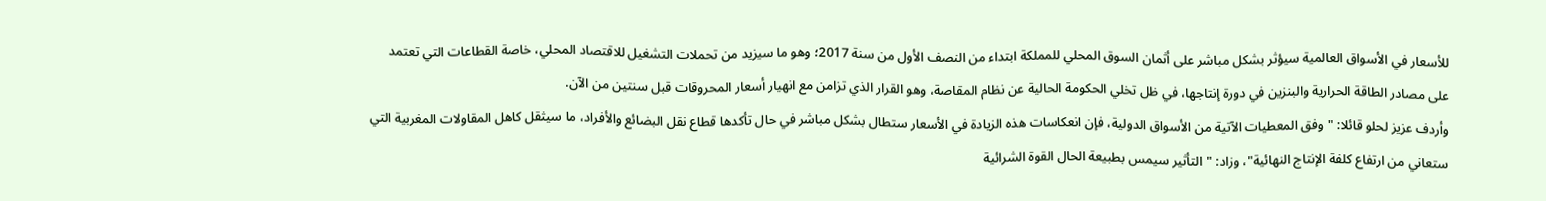للأسعار في الأسواق العالمية سيؤثر بشكل مباشر على أثمان السوق المحلي للمملكة ابتداء من النصف الأول من سنة 2017؛ وهو ما سيزيد من تحملات التشغيل للاقتصاد المحلي، خاصة القطاعات التي تعتمد على مصادر الطاقة الحرارية والبنزين في دورة إنتاجها، في ظل تخلي الحكومة الحالية عن نظام المقاصة، وهو القرار الذي تزامن مع انهيار أسعار المحروقات قبل سنتين من الآن.
وأردف عزيز لحلو قائلا: "وفق المعطيات الآتية من الأسواق الدولية، فإن انعكاسات هذه الزيادة في الأسعار ستطال بشكل مباشر في حال تأكدها قطاع نقل البضائع والأفراد، ما سيثقل كاهل المقاولات المغربية التي ستعاني من ارتفاع كلفة الإنتاج النهائية"، وزاد: "التأثير سيمس بطبيعة الحال القوة الشرائية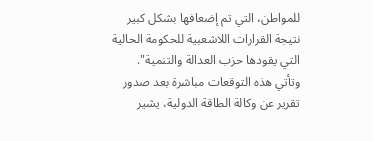للمواطن، التي تم إضعافها بشكل كبير نتيجة القرارات اللاشعبية للحكومة الحالية التي يقودها حزب العدالة والتنمية".
وتأتي هذه التوقعات مباشرة بعد صدور تقرير عن وكالة الطاقة الدولية، يشير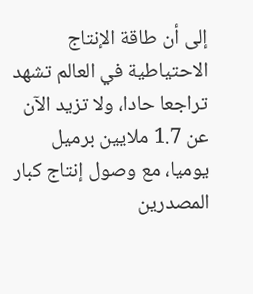إلى أن طاقة الإنتاج الاحتياطية في العالم تشهد تراجعا حادا، ولا تزيد الآن عن 1.7 ملايين برميل يوميا، مع وصول إنتاج كبار المصدرين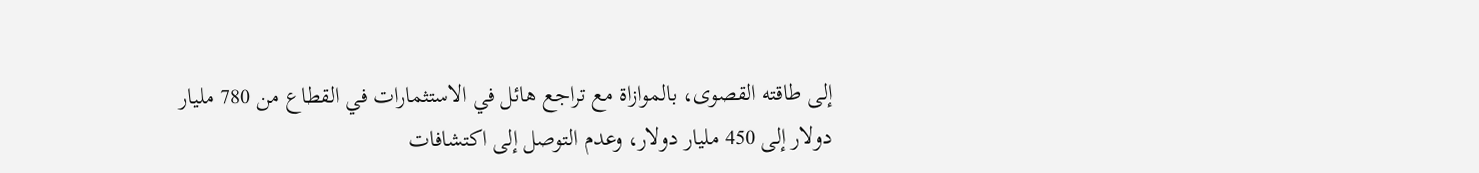إلى طاقته القصوى، بالموازاة مع تراجع هائل في الاستثمارات في القطاع من 780 مليار دولار إلى 450 مليار دولار، وعدم التوصل إلى اكتشافات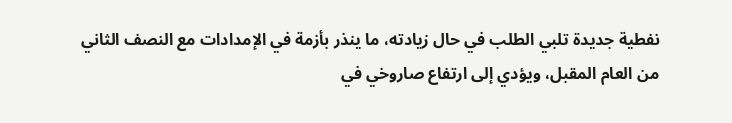نفطية جديدة تلبي الطلب في حال زيادته، ما ينذر بأزمة في الإمدادات مع النصف الثاني من العام المقبل، ويؤدي إلى ارتفاع صاروخي في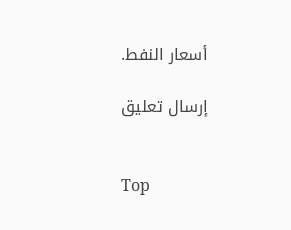أسعار النفط.

إرسال تعليق


Top